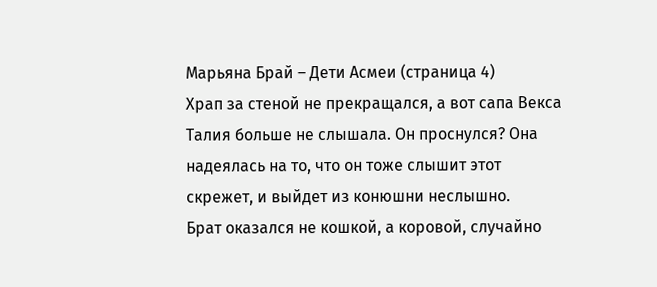Марьяна Брай – Дети Асмеи (страница 4)
Храп за стеной не прекращался, а вот сапа Векса Талия больше не слышала. Он проснулся? Она надеялась на то, что он тоже слышит этот скрежет, и выйдет из конюшни неслышно.
Брат оказался не кошкой, а коровой, случайно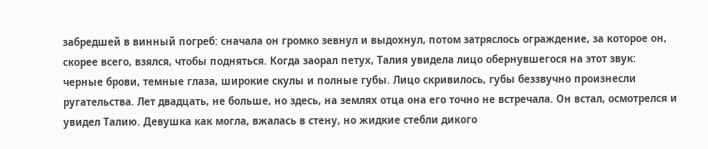забредшей в винный погреб: сначала он громко зевнул и выдохнул, потом затряслось ограждение, за которое он, скорее всего, взялся, чтобы подняться. Когда заорал петух, Талия увидела лицо обернувшегося на этот звук: черные брови, темные глаза, широкие скулы и полные губы. Лицо скривилось, губы беззвучно произнесли ругательства. Лет двадцать, не больше, но здесь, на землях отца она его точно не встречала. Он встал, осмотрелся и увидел Талию. Девушка как могла, вжалась в стену, но жидкие стебли дикого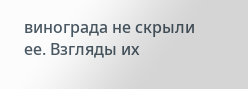винограда не скрыли ее. Взгляды их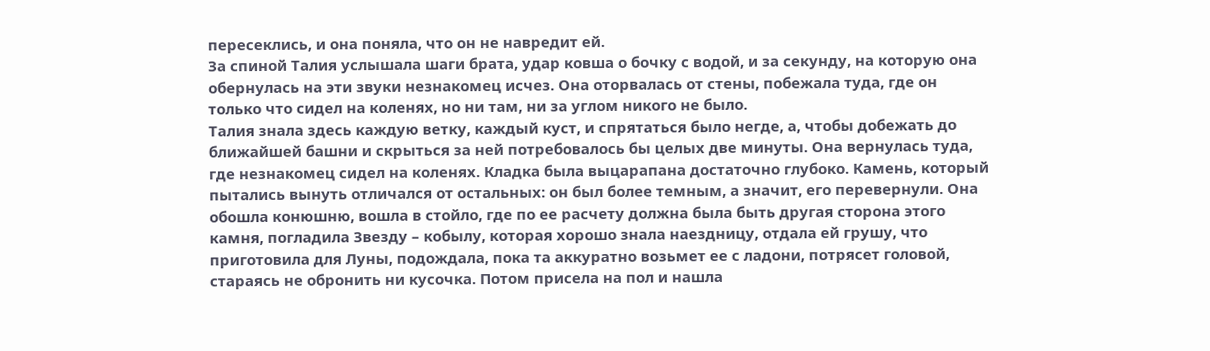пересеклись, и она поняла, что он не навредит ей.
За спиной Талия услышала шаги брата, удар ковша о бочку с водой, и за секунду, на которую она обернулась на эти звуки незнакомец исчез. Она оторвалась от стены, побежала туда, где он только что сидел на коленях, но ни там, ни за углом никого не было.
Талия знала здесь каждую ветку, каждый куст, и спрятаться было негде, а, чтобы добежать до ближайшей башни и скрыться за ней потребовалось бы целых две минуты. Она вернулась туда, где незнакомец сидел на коленях. Кладка была выцарапана достаточно глубоко. Камень, который пытались вынуть отличался от остальных: он был более темным, а значит, его перевернули. Она обошла конюшню, вошла в стойло, где по ее расчету должна была быть другая сторона этого камня, погладила Звезду – кобылу, которая хорошо знала наездницу, отдала ей грушу, что приготовила для Луны, подождала, пока та аккуратно возьмет ее с ладони, потрясет головой, стараясь не обронить ни кусочка. Потом присела на пол и нашла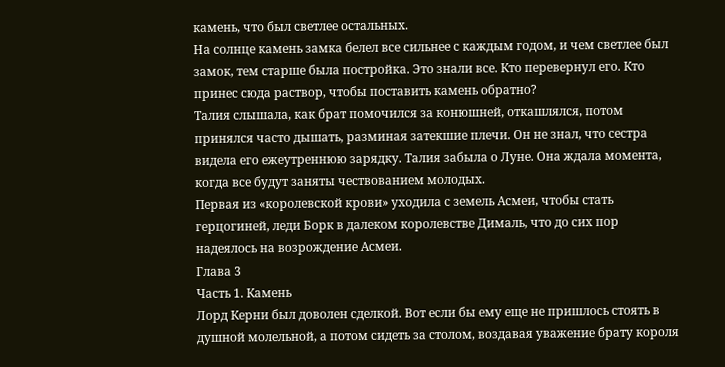камень, что был светлее остальных.
На солнце камень замка белел все сильнее с каждым годом, и чем светлее был замок, тем старше была постройка. Это знали все. Кто перевернул его. Кто принес сюда раствор, чтобы поставить камень обратно?
Талия слышала, как брат помочился за конюшней, откашлялся, потом принялся часто дышать, разминая затекшие плечи. Он не знал, что сестра видела его ежеутреннюю зарядку. Талия забыла о Луне. Она ждала момента, когда все будут заняты чествованием молодых.
Первая из «королевской крови» уходила с земель Асмеи, чтобы стать герцогиней, леди Борк в далеком королевстве Дималь, что до сих пор надеялось на возрождение Асмеи.
Глава 3
Часть 1. Камень
Лорд Керни был доволен сделкой. Вот если бы ему еще не пришлось стоять в душной молельной, а потом сидеть за столом, воздавая уважение брату короля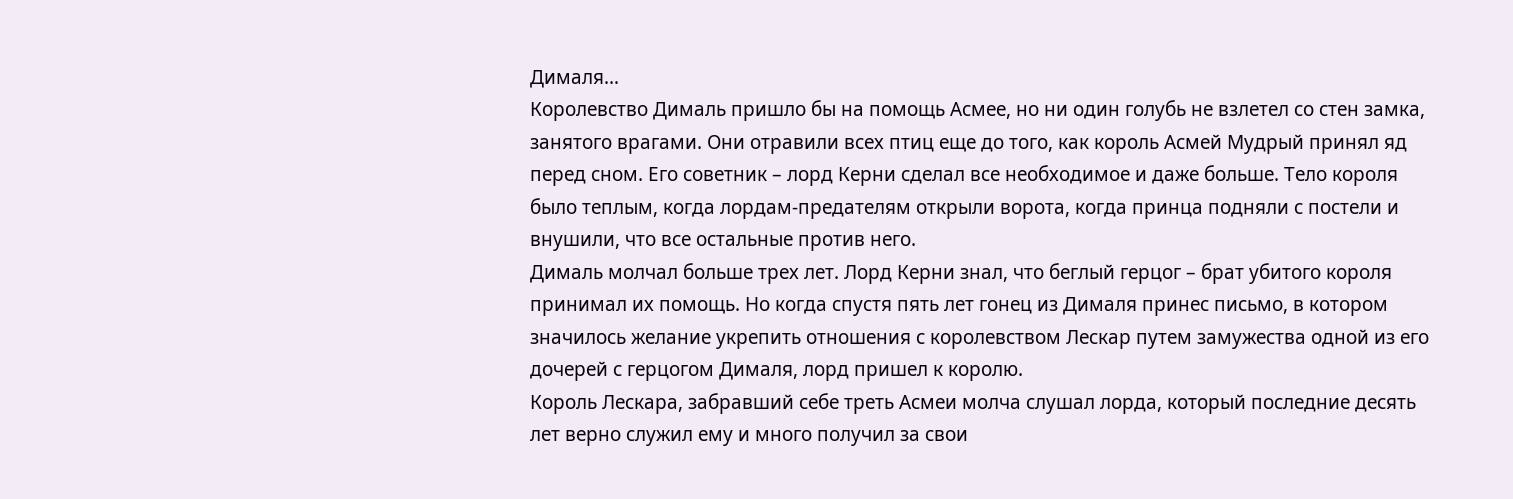Дималя…
Королевство Дималь пришло бы на помощь Асмее, но ни один голубь не взлетел со стен замка, занятого врагами. Они отравили всех птиц еще до того, как король Асмей Мудрый принял яд перед сном. Его советник – лорд Керни сделал все необходимое и даже больше. Тело короля было теплым, когда лордам-предателям открыли ворота, когда принца подняли с постели и внушили, что все остальные против него.
Дималь молчал больше трех лет. Лорд Керни знал, что беглый герцог – брат убитого короля принимал их помощь. Но когда спустя пять лет гонец из Дималя принес письмо, в котором значилось желание укрепить отношения с королевством Лескар путем замужества одной из его дочерей с герцогом Дималя, лорд пришел к королю.
Король Лескара, забравший себе треть Асмеи молча слушал лорда, который последние десять лет верно служил ему и много получил за свои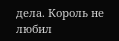дела. Король не любил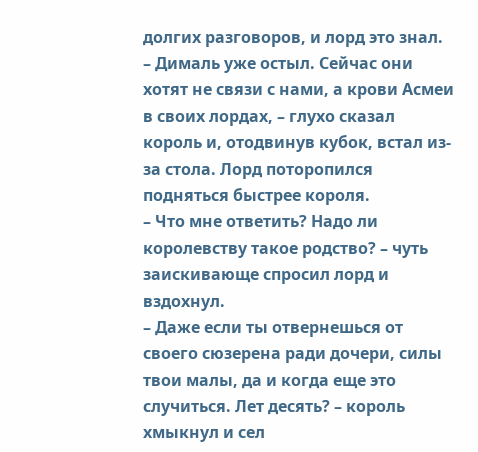долгих разговоров, и лорд это знал.
– Дималь уже остыл. Сейчас они хотят не связи с нами, а крови Асмеи в своих лордах, – глухо сказал король и, отодвинув кубок, встал из-за стола. Лорд поторопился подняться быстрее короля.
– Что мне ответить? Надо ли королевству такое родство? – чуть заискивающе спросил лорд и вздохнул.
– Даже если ты отвернешься от своего сюзерена ради дочери, силы твои малы, да и когда еще это случиться. Лет десять? – король хмыкнул и сел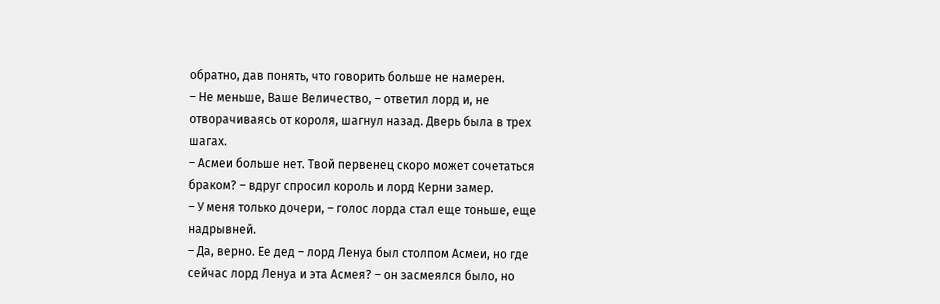обратно, дав понять, что говорить больше не намерен.
– Не меньше, Ваше Величество, – ответил лорд и, не отворачиваясь от короля, шагнул назад. Дверь была в трех шагах.
– Асмеи больше нет. Твой первенец скоро может сочетаться браком? – вдруг спросил король и лорд Керни замер.
– У меня только дочери, – голос лорда стал еще тоньше, еще надрывней.
– Да, верно. Ее дед – лорд Ленуа был столпом Асмеи, но где сейчас лорд Ленуа и эта Асмея? – он засмеялся было, но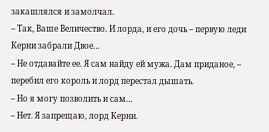закашлялся и замолчал.
– Так, Ваше Величество. И лорда, и его дочь – первую леди Керни забрали Двое…
– Не отдавайте ее. Я сам найду ей мужа. Дам приданое, – перебил его король и лорд перестал дышать.
– Но я могу позволить и сам…
– Нет. Я запрещаю, лорд Керни.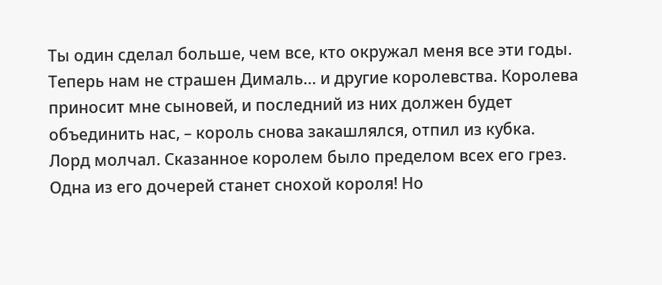Ты один сделал больше, чем все, кто окружал меня все эти годы. Теперь нам не страшен Дималь… и другие королевства. Королева приносит мне сыновей, и последний из них должен будет объединить нас, – король снова закашлялся, отпил из кубка.
Лорд молчал. Сказанное королем было пределом всех его грез. Одна из его дочерей станет снохой короля! Но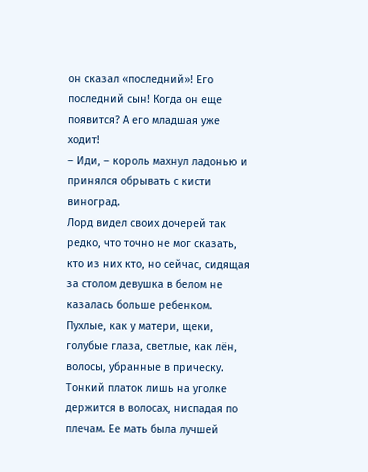он сказал «последний»! Его последний сын! Когда он еще появится? А его младшая уже ходит!
– Иди, – король махнул ладонью и принялся обрывать с кисти виноград.
Лорд видел своих дочерей так редко, что точно не мог сказать, кто из них кто, но сейчас, сидящая за столом девушка в белом не казалась больше ребенком. Пухлые, как у матери, щеки, голубые глаза, светлые, как лён, волосы, убранные в прическу. Тонкий платок лишь на уголке держится в волосах, ниспадая по плечам. Ее мать была лучшей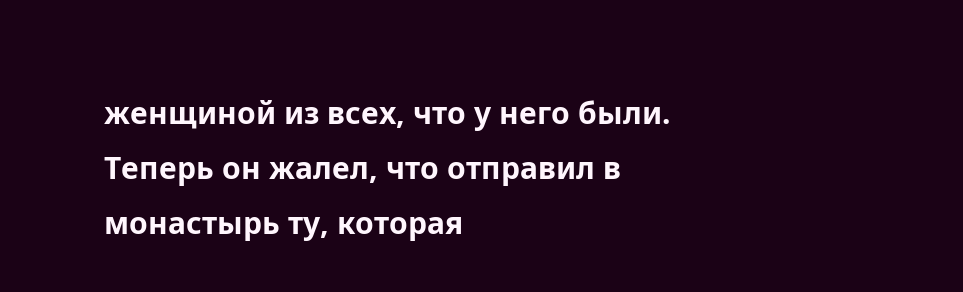женщиной из всех, что у него были. Теперь он жалел, что отправил в монастырь ту, которая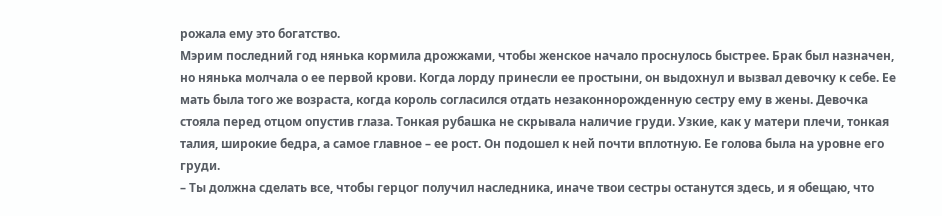рожала ему это богатство.
Мэрим последний год нянька кормила дрожжами, чтобы женское начало проснулось быстрее. Брак был назначен, но нянька молчала о ее первой крови. Когда лорду принесли ее простыни, он выдохнул и вызвал девочку к себе. Ее мать была того же возраста, когда король согласился отдать незаконнорожденную сестру ему в жены. Девочка стояла перед отцом опустив глаза. Тонкая рубашка не скрывала наличие груди. Узкие, как у матери плечи, тонкая талия, широкие бедра, а самое главное – ее рост. Он подошел к ней почти вплотную. Ее голова была на уровне его груди.
– Ты должна сделать все, чтобы герцог получил наследника, иначе твои сестры останутся здесь, и я обещаю, что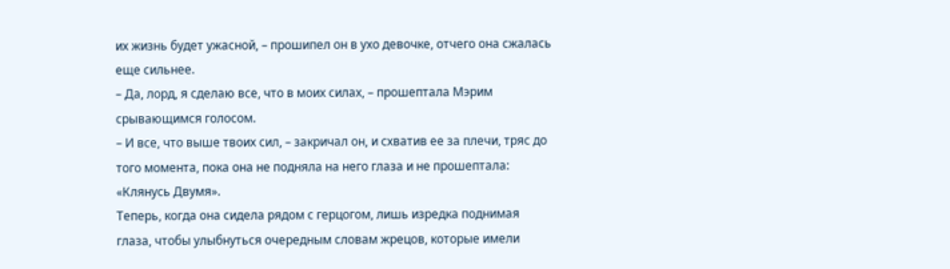их жизнь будет ужасной, – прошипел он в ухо девочке, отчего она сжалась еще сильнее.
– Да, лорд, я сделаю все, что в моих силах, – прошептала Мэрим срывающимся голосом.
– И все, что выше твоих сил, – закричал он, и схватив ее за плечи, тряс до того момента, пока она не подняла на него глаза и не прошептала: «Клянусь Двумя».
Теперь, когда она сидела рядом с герцогом, лишь изредка поднимая глаза, чтобы улыбнуться очередным словам жрецов, которые имели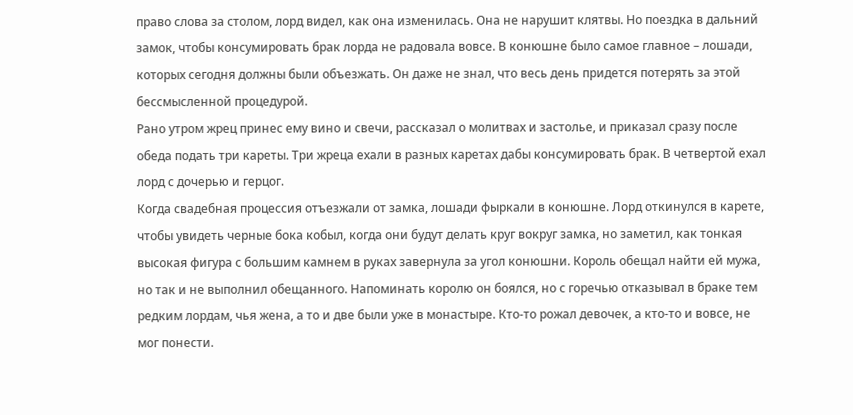право слова за столом, лорд видел, как она изменилась. Она не нарушит клятвы. Но поездка в дальний замок, чтобы консумировать брак лорда не радовала вовсе. В конюшне было самое главное – лошади, которых сегодня должны были объезжать. Он даже не знал, что весь день придется потерять за этой бессмысленной процедурой.
Рано утром жрец принес ему вино и свечи, рассказал о молитвах и застолье, и приказал сразу после обеда подать три кареты. Три жреца ехали в разных каретах дабы консумировать брак. В четвертой ехал лорд с дочерью и герцог.
Когда свадебная процессия отъезжали от замка, лошади фыркали в конюшне. Лорд откинулся в карете, чтобы увидеть черные бока кобыл, когда они будут делать круг вокруг замка, но заметил, как тонкая высокая фигура с большим камнем в руках завернула за угол конюшни. Король обещал найти ей мужа, но так и не выполнил обещанного. Напоминать королю он боялся, но с горечью отказывал в браке тем редким лордам, чья жена, а то и две были уже в монастыре. Кто-то рожал девочек, а кто-то и вовсе, не мог понести.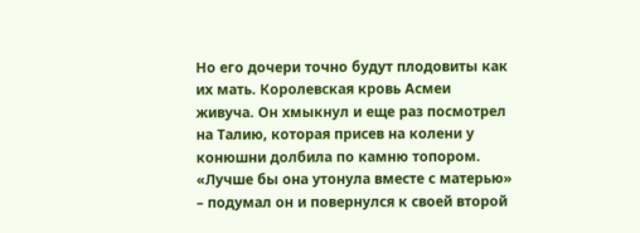Но его дочери точно будут плодовиты как их мать. Королевская кровь Асмеи живуча. Он хмыкнул и еще раз посмотрел на Талию, которая присев на колени у конюшни долбила по камню топором. «Лучше бы она утонула вместе с матерью» – подумал он и повернулся к своей второй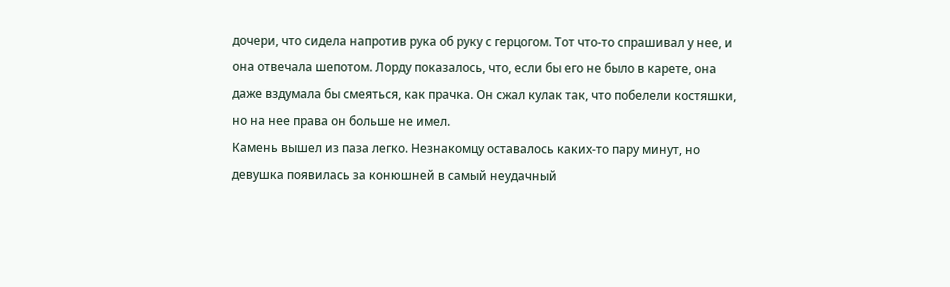дочери, что сидела напротив рука об руку с герцогом. Тот что-то спрашивал у нее, и она отвечала шепотом. Лорду показалось, что, если бы его не было в карете, она даже вздумала бы смеяться, как прачка. Он сжал кулак так, что побелели костяшки, но на нее права он больше не имел.
Камень вышел из паза легко. Незнакомцу оставалось каких-то пару минут, но девушка появилась за конюшней в самый неудачный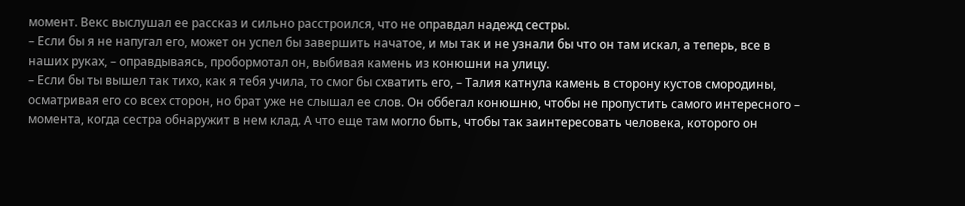момент. Векс выслушал ее рассказ и сильно расстроился, что не оправдал надежд сестры.
– Если бы я не напугал его, может он успел бы завершить начатое, и мы так и не узнали бы что он там искал, а теперь, все в наших руках, – оправдываясь, пробормотал он, выбивая камень из конюшни на улицу.
– Если бы ты вышел так тихо, как я тебя учила, то смог бы схватить его, – Талия катнула камень в сторону кустов смородины, осматривая его со всех сторон, но брат уже не слышал ее слов. Он оббегал конюшню, чтобы не пропустить самого интересного – момента, когда сестра обнаружит в нем клад. А что еще там могло быть, чтобы так заинтересовать человека, которого он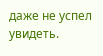даже не успел увидеть.